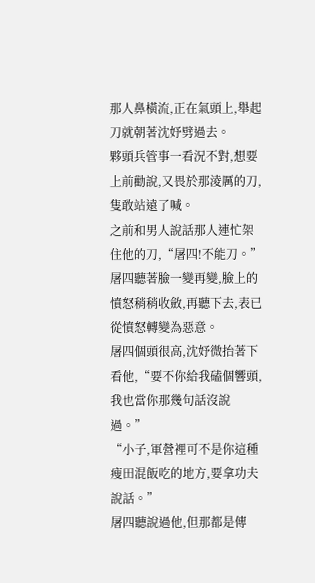那人鼻橫流,正在氣頭上,舉起刀就朝著沈妤劈過去。
夥頭兵管事一看況不對,想要上前勸說,又畏於那淩厲的刀,隻敢站遠了喊。
之前和男人說話那人連忙架住他的刀,“屠四!不能刀。”
屠四聽著臉一變再變,臉上的憤怒稍稍收斂,再聽下去,表已從憤怒轉變為惡意。
屠四個頭很高,沈妤微抬著下看他,“要不你給我磕個響頭,我也當你那幾句話沒說過。”
“小子,軍營裡可不是你這種瘦田混飯吃的地方,要拿功夫說話。”
屠四聽說過他,但那都是傳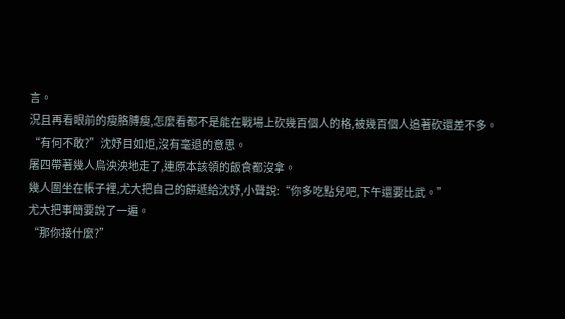言。
況且再看眼前的瘦胳膊瘦,怎麼看都不是能在戰場上砍幾百個人的格,被幾百個人追著砍還差不多。
“有何不敢?”沈妤目如炬,沒有毫退的意思。
屠四帶著幾人烏泱泱地走了,連原本該領的飯食都沒拿。
幾人圍坐在帳子裡,尤大把自己的餅遞給沈妤,小聲說:“你多吃點兒吧,下午還要比武。”
尤大把事簡要說了一遍。
“那你接什麼?”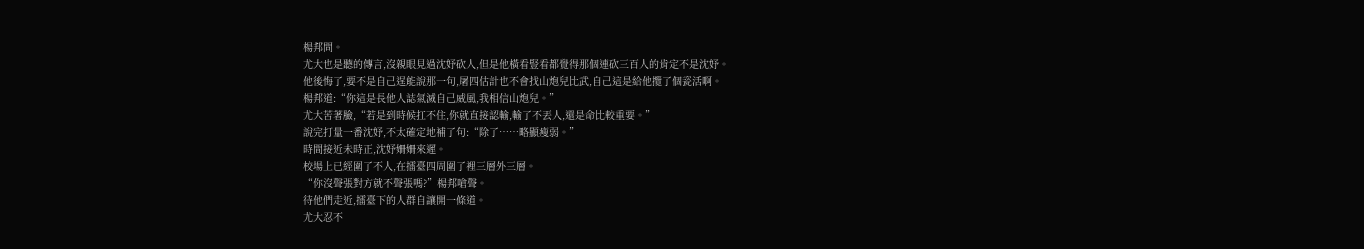楊邦問。
尤大也是聽的傳言,沒親眼見過沈妤砍人,但是他橫看豎看都覺得那個連砍三百人的肯定不是沈妤。
他後悔了,要不是自己逞能說那一句,屠四估計也不會找山炮兒比武,自己這是給他攬了個瓷活啊。
楊邦道:“你這是長他人誌氣滅自己威風,我相信山炮兒。”
尤大苦著臉,“若是到時候扛不住,你就直接認輸,輸了不丟人,還是命比較重要。”
說完打量一番沈妤,不太確定地補了句:“除了……略顯瘦弱。”
時間接近未時正,沈妤姍姍來遲。
校場上已經圍了不人,在擂臺四周圍了裡三層外三層。
“你沒聲張對方就不聲張嗎?”楊邦嗆聲。
待他們走近,擂臺下的人群自讓開一條道。
尤大忍不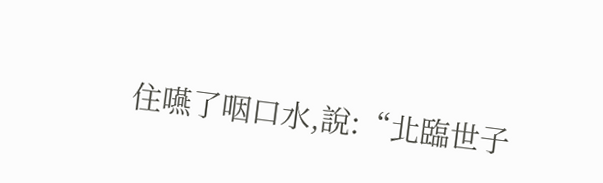住嚥了咽口水,說:“北臨世子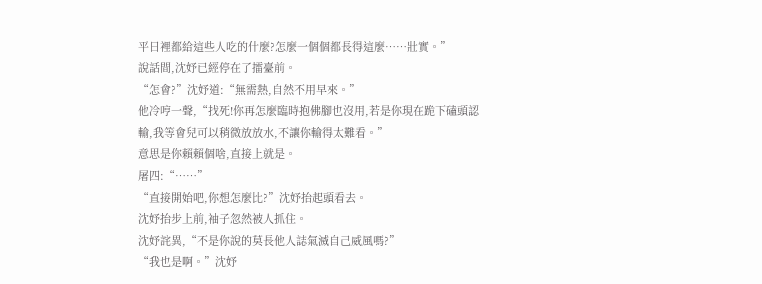平日裡都給這些人吃的什麼?怎麼一個個都長得這麼……壯實。”
說話間,沈妤已經停在了擂臺前。
“怎會?”沈妤道:“無需熱,自然不用早來。”
他冷哼一聲,“找死!你再怎麼臨時抱佛腳也沒用,若是你現在跪下磕頭認輸,我等會兒可以稍微放放水,不讓你輸得太難看。”
意思是你賴賴個啥,直接上就是。
屠四:“……”
“直接開始吧,你想怎麼比?”沈妤抬起頭看去。
沈妤抬步上前,袖子忽然被人抓住。
沈妤詫異,“不是你說的莫長他人誌氣滅自己威風嗎?”
“我也是啊。”沈妤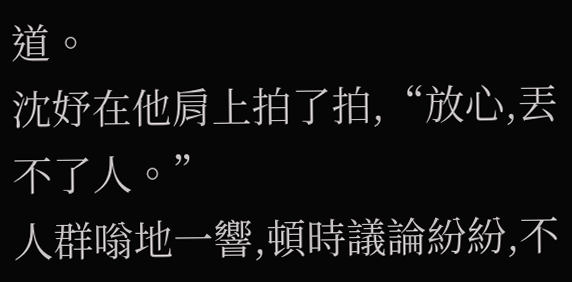道。
沈妤在他肩上拍了拍,“放心,丟不了人。”
人群嗡地一響,頓時議論紛紛,不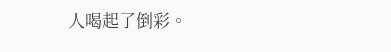人喝起了倒彩。